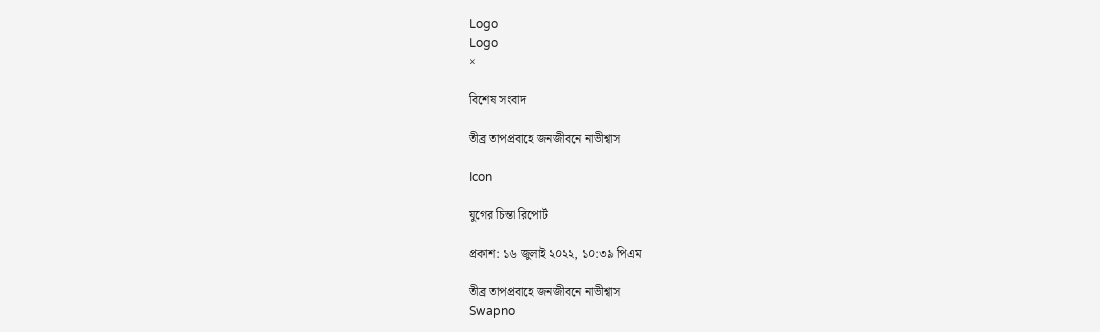Logo
Logo
×

বিশেষ সংবাদ

তীব্র তাপপ্রবাহে জনজীবনে নাভীশ্বাস

Icon

যুগের চিন্তা রিপোর্ট

প্রকাশ: ১৬ জুলাই ২০২২, ১০:৩৯ পিএম

তীব্র তাপপ্রবাহে জনজীবনে নাভীশ্বাস
Swapno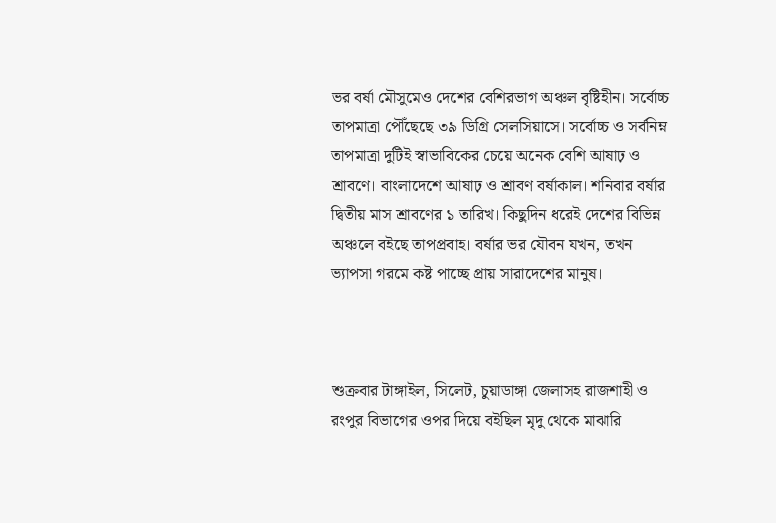ভর বর্ষা মৌসুমেও দেশের বেশিরভাগ অঞ্চল বৃষ্টিহীন। সর্বোচ্চ তাপমাত্রা পৌঁছেছে ৩৯ ডিগ্রি সেলসিয়াসে। সর্বোচ্চ ও সর্বনিম্ন তাপমাত্রা দুটিই স্বাভাবিকের চেয়ে অনেক বেশি আষাঢ় ও শ্রাবণে। বাংলাদেশে আষাঢ় ও শ্রাবণ বর্ষাকাল। শনিবার বর্ষার দ্বিতীয় মাস শ্রাবণের ১ তারিখ। কিছুদিন ধরেই দেশের বিভিন্ন অঞ্চলে বইছে তাপপ্রবাহ। বর্ষার ভর যৌবন যখন, তখন ভ্যাপসা গরমে কষ্ট পাচ্ছে প্রায় সারাদেশের মানুষ।



শুক্রবার টাঙ্গাইল, সিলেট, চুয়াডাঙ্গা জেলাসহ রাজশাহী ও রংপুর বিভাগের ওপর দিয়ে বইছিল মৃদু থেকে মাঝারি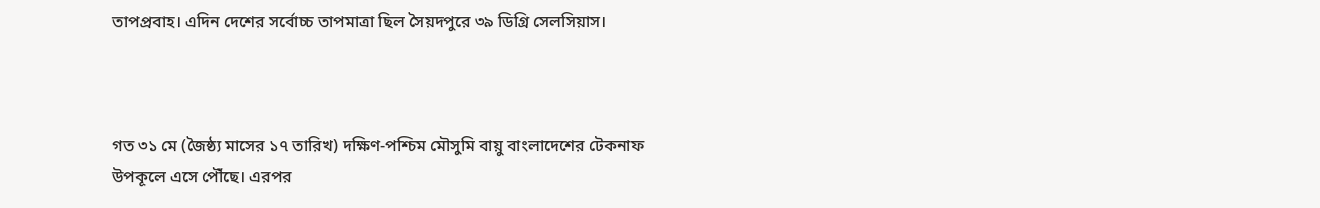তাপপ্রবাহ। এদিন দেশের সর্বোচ্চ তাপমাত্রা ছিল সৈয়দপুরে ৩৯ ডিগ্রি সেলসিয়াস।



গত ৩১ মে (জৈষ্ঠ্য মাসের ১৭ তারিখ) দক্ষিণ-পশ্চিম মৌসুমি বায়ু বাংলাদেশের টেকনাফ উপকূলে এসে পৌঁছে। এরপর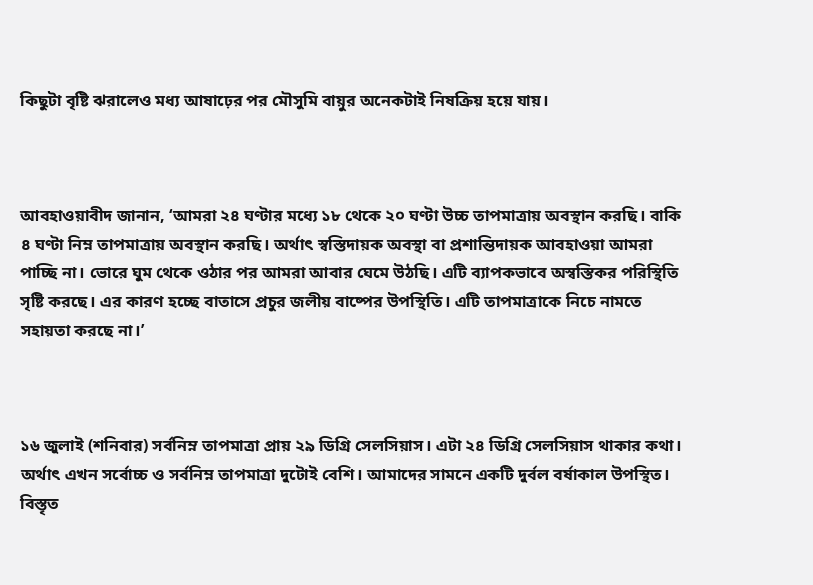কিছুটা বৃষ্টি ঝরালেও মধ্য আষাঢ়ের পর মৌসুমি বায়ুর অনেকটাই নিষক্রিয় হয়ে যায়।



আবহাওয়াবীদ জানান, ‘আমরা ২৪ ঘণ্টার মধ্যে ১৮ থেকে ২০ ঘণ্টা উচ্চ তাপমাত্রায় অবস্থান করছি। বাকি ৪ ঘণ্টা নিম্ন তাপমাত্রায় অবস্থান করছি। অর্থাৎ স্বস্তিদায়ক অবস্থা বা প্রশান্তিদায়ক আবহাওয়া আমরা পাচ্ছি না। ভোরে ঘুম থেকে ওঠার পর আমরা আবার ঘেমে উঠছি। এটি ব্যাপকভাবে অস্বস্তিকর পরিস্থিতি সৃষ্টি করছে। এর কারণ হচ্ছে বাতাসে প্রচুর জলীয় বাষ্পের উপস্থিতি। এটি তাপমাত্রাকে নিচে নামতে সহায়তা করছে না।’



১৬ জুলাই (শনিবার) সর্বনিম্ন তাপমাত্রা প্রায় ২৯ ডিগ্রি সেলসিয়াস। এটা ২৪ ডিগ্রি সেলসিয়াস থাকার কথা। অর্থাৎ এখন সর্বোচ্চ ও সর্বনিম্ন তাপমাত্রা দুটোই বেশি। আমাদের সামনে একটি দুর্বল বর্ষাকাল উপস্থিত। বিস্তৃত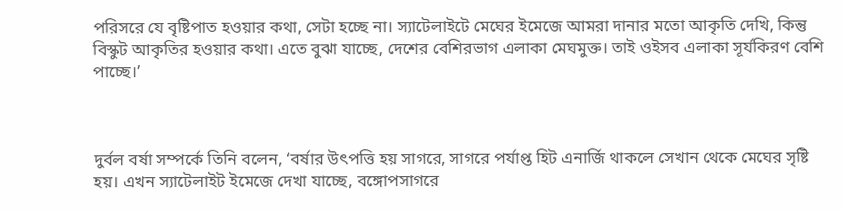পরিসরে যে বৃষ্টিপাত হওয়ার কথা, সেটা হচ্ছে না। স্যাটেলাইটে মেঘের ইমেজে আমরা দানার মতো আকৃতি দেখি, কিন্তু বিস্কুট আকৃতির হওয়ার কথা। এতে বুঝা যাচ্ছে, দেশের বেশিরভাগ এলাকা মেঘমুক্ত। তাই ওইসব এলাকা সূর্যকিরণ বেশি পাচ্ছে।’



দুর্বল বর্ষা সম্পর্কে তিনি বলেন, ‘বর্ষার উৎপত্তি হয় সাগরে, সাগরে পর্যাপ্ত হিট এনার্জি থাকলে সেখান থেকে মেঘের সৃষ্টি হয়। এখন স্যাটেলাইট ইমেজে দেখা যাচ্ছে, বঙ্গোপসাগরে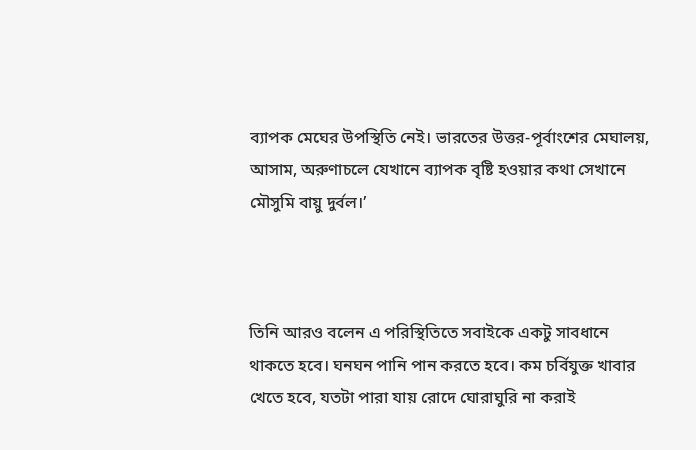ব্যাপক মেঘের উপস্থিতি নেই। ভারতের উত্তর-পূর্বাংশের মেঘালয়, আসাম, অরুণাচলে যেখানে ব্যাপক বৃষ্টি হওয়ার কথা সেখানে মৌসুমি বায়ু দুর্বল।’



তিনি আরও বলেন এ পরিস্থিতিতে সবাইকে একটু সাবধানে থাকতে হবে। ঘনঘন পানি পান করতে হবে। কম চর্বিযুক্ত খাবার খেতে হবে, যতটা পারা যায় রোদে ঘোরাঘুরি না করাই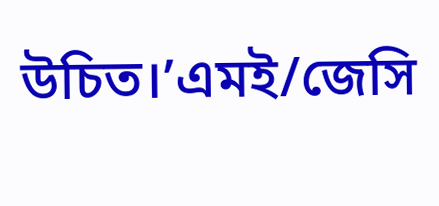উচিত।’এমই/জেসি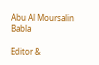Abu Al Moursalin Babla

Editor &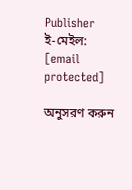Publisher
ই-মেইল: [email protected]

অনুসরণ করুন